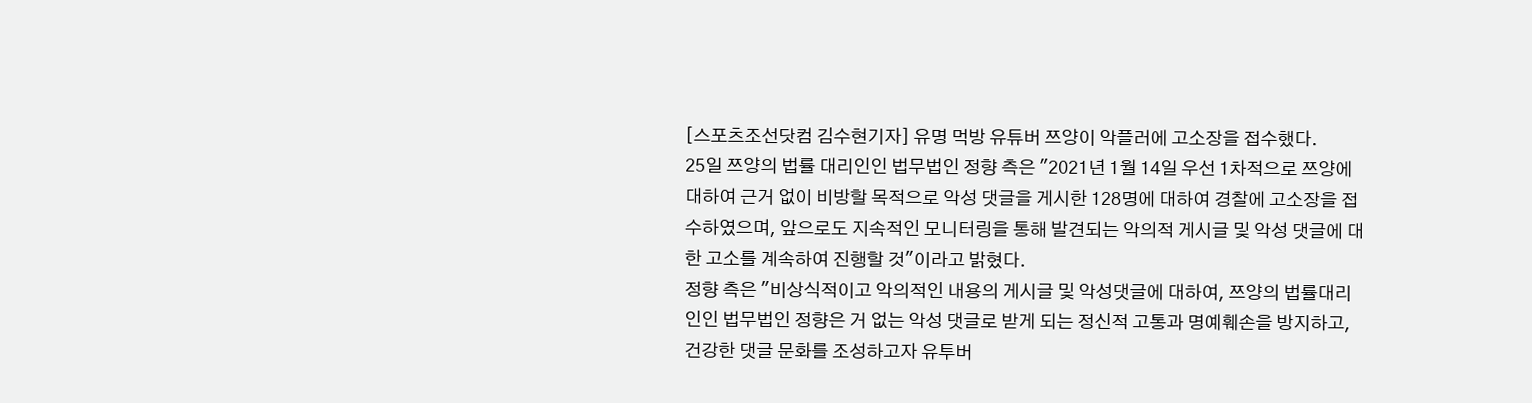[스포츠조선닷컴 김수현기자] 유명 먹방 유튜버 쯔양이 악플러에 고소장을 접수했다.
25일 쯔양의 법률 대리인인 법무법인 정향 측은 "2021년 1월 14일 우선 1차적으로 쯔양에 대하여 근거 없이 비방할 목적으로 악성 댓글을 게시한 128명에 대하여 경찰에 고소장을 접수하였으며, 앞으로도 지속적인 모니터링을 통해 발견되는 악의적 게시글 및 악성 댓글에 대한 고소를 계속하여 진행할 것"이라고 밝혔다.
정향 측은 "비상식적이고 악의적인 내용의 게시글 및 악성댓글에 대하여, 쯔양의 법률대리인인 법무법인 정향은 거 없는 악성 댓글로 받게 되는 정신적 고통과 명예훼손을 방지하고, 건강한 댓글 문화를 조성하고자 유투버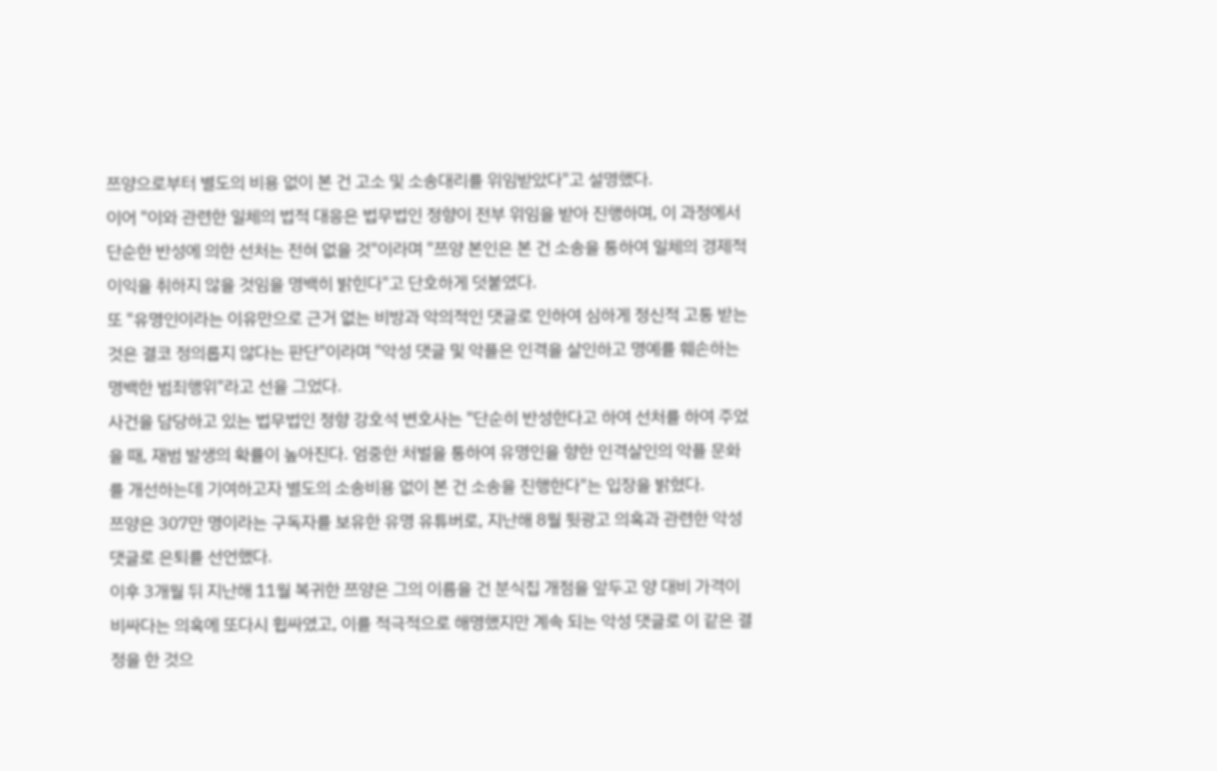쯔양으로부터 별도의 비용 없이 본 건 고소 및 소송대리를 위임받았다"고 설명했다.
이어 "이와 관련한 일체의 법적 대응은 법무법인 정향이 전부 위임을 받아 진행하며, 이 과정에서 단순한 반성에 의한 선처는 전혀 없을 것"이라며 "쯔양 본인은 본 건 소송을 통하여 일체의 경제적 이익을 취하지 않을 것임을 명백히 밝힌다"고 단호하게 덧붙였다.
또 "유명인이라는 이유만으로 근거 없는 비방과 악의적인 댓글로 인하여 심하게 정신적 고통 받는 것은 결코 정의롭지 않다는 판단"이라며 "악성 댓글 및 악플은 인격을 살인하고 명예를 훼손하는 명백한 범죄행위"라고 선을 그었다.
사건을 담당하고 있는 법무법인 정향 강호석 변호사는 "단순히 반성한다고 하여 선처를 하여 주었을 때, 재범 발생의 확률이 높아진다. 엄중한 처벌을 통하여 유명인을 향한 인격살인의 악플 문화를 개선하는데 기여하고자 별도의 소송비용 없이 본 건 소송을 진행한다"는 입장을 밝혔다.
쯔양은 307만 명이라는 구독자를 보유한 유명 유튜버로, 지난해 8월 뒷광고 의혹과 관련한 악성 댓글로 은퇴를 선언했다.
이후 3개월 뒤 지난해 11월 복귀한 쯔양은 그의 이름을 건 분식집 개점을 앞두고 양 대비 가격이 비싸다는 의혹에 또다시 휩싸였고, 이를 적극적으로 해명했지만 계속 되는 악성 댓글로 이 같은 결정을 한 것으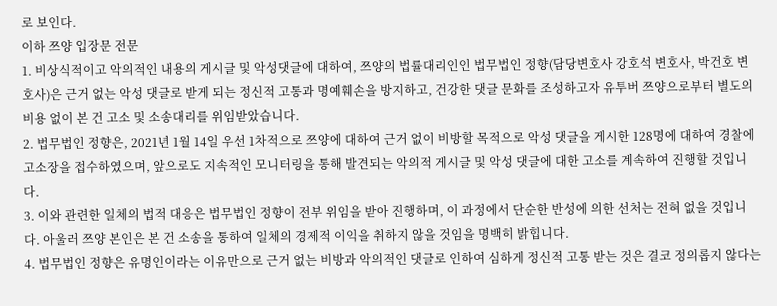로 보인다.
이하 쯔양 입장문 전문
1. 비상식적이고 악의적인 내용의 게시글 및 악성댓글에 대하여, 쯔양의 법률대리인인 법무법인 정향(담당변호사 강호석 변호사, 박건호 변호사)은 근거 없는 악성 댓글로 받게 되는 정신적 고통과 명예훼손을 방지하고, 건강한 댓글 문화를 조성하고자 유투버 쯔양으로부터 별도의 비용 없이 본 건 고소 및 소송대리를 위임받았습니다.
2. 법무법인 정향은, 2021년 1월 14일 우선 1차적으로 쯔양에 대하여 근거 없이 비방할 목적으로 악성 댓글을 게시한 128명에 대하여 경찰에 고소장을 접수하였으며, 앞으로도 지속적인 모니터링을 통해 발견되는 악의적 게시글 및 악성 댓글에 대한 고소를 계속하여 진행할 것입니다.
3. 이와 관련한 일체의 법적 대응은 법무법인 정향이 전부 위임을 받아 진행하며, 이 과정에서 단순한 반성에 의한 선처는 전혀 없을 것입니다. 아울러 쯔양 본인은 본 건 소송을 통하여 일체의 경제적 이익을 취하지 않을 것임을 명백히 밝힙니다.
4. 법무법인 정향은 유명인이라는 이유만으로 근거 없는 비방과 악의적인 댓글로 인하여 심하게 정신적 고통 받는 것은 결코 정의롭지 않다는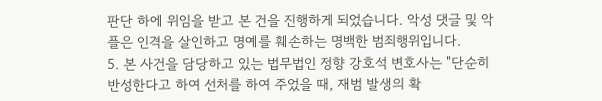판단 하에 위임을 받고 본 건을 진행하게 되었습니다. 악성 댓글 및 악플은 인격을 살인하고 명예를 훼손하는 명백한 범죄행위입니다.
5. 본 사건을 담당하고 있는 법무법인 정향 강호석 변호사는 "단순히 반성한다고 하여 선처를 하여 주었을 때, 재범 발생의 확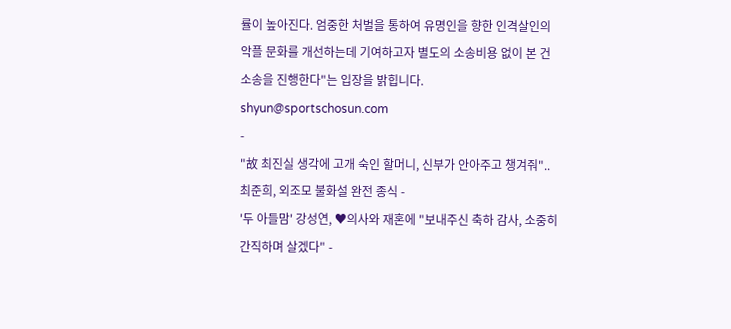률이 높아진다. 엄중한 처벌을 통하여 유명인을 향한 인격살인의 악플 문화를 개선하는데 기여하고자 별도의 소송비용 없이 본 건 소송을 진행한다"는 입장을 밝힙니다.
shyun@sportschosun.com
-
"故 최진실 생각에 고개 숙인 할머니, 신부가 안아주고 챙겨줘"..최준희, 외조모 불화설 완전 종식 -
'두 아들맘' 강성연, ♥의사와 재혼에 "보내주신 축하 감사, 소중히 간직하며 살겠다" -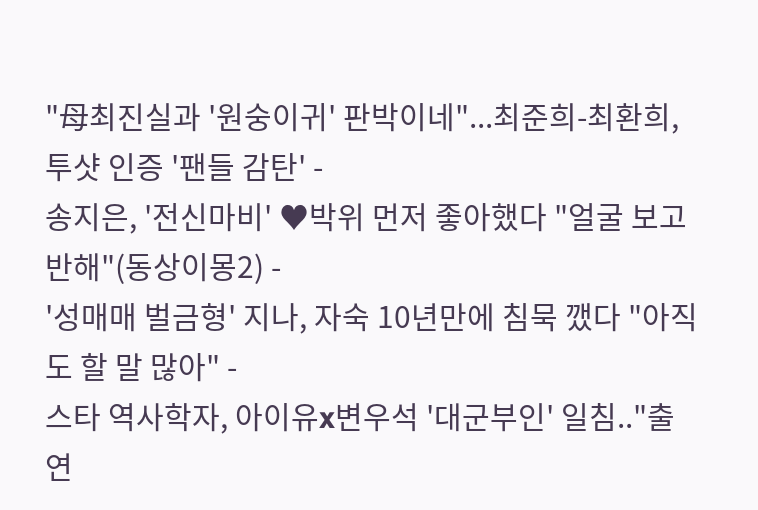"母최진실과 '원숭이귀' 판박이네"...최준희-최환희, 투샷 인증 '팬들 감탄' -
송지은, '전신마비' ♥박위 먼저 좋아했다 "얼굴 보고 반해"(동상이몽2) -
'성매매 벌금형' 지나, 자숙 10년만에 침묵 깼다 "아직도 할 말 많아" -
스타 역사학자, 아이유x변우석 '대군부인' 일침.."출연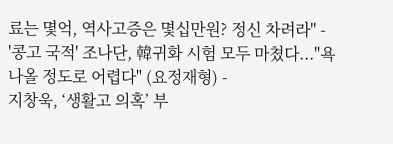료는 몇억, 역사고증은 몇십만원? 정신 차려라" -
'콩고 국적' 조나단, 韓귀화 시험 모두 마쳤다..."욕 나올 정도로 어렵다" (요정재형) -
지창욱, ‘생활고 의혹’ 부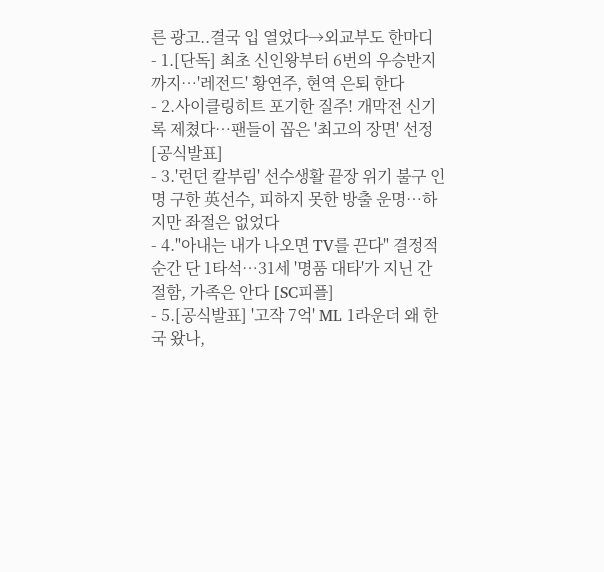른 광고..결국 입 열었다→외교부도 한마디
- 1.[단독] 최초 신인왕부터 6번의 우승반지까지…'레전드' 황연주, 현역 은퇴 한다
- 2.사이클링히트 포기한 질주! 개막전 신기록 제쳤다…팬들이 꼽은 '최고의 장면' 선정 [공식발표]
- 3.'런던 칼부림' 선수생활 끝장 위기 불구 인명 구한 英선수, 피하지 못한 방출 운명…하지만 좌절은 없었다
- 4."아내는 내가 나오면 TV를 끈다" 결정적 순간 단 1타석…31세 '명품 대타'가 지닌 간절함, 가족은 안다 [SC피플]
- 5.[공식발표] '고작 7억' ML 1라운더 왜 한국 왔나,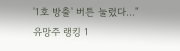'1호 방출' 버튼 눌렀다…"유망주 랭킹 1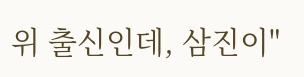위 출신인데, 삼진이"